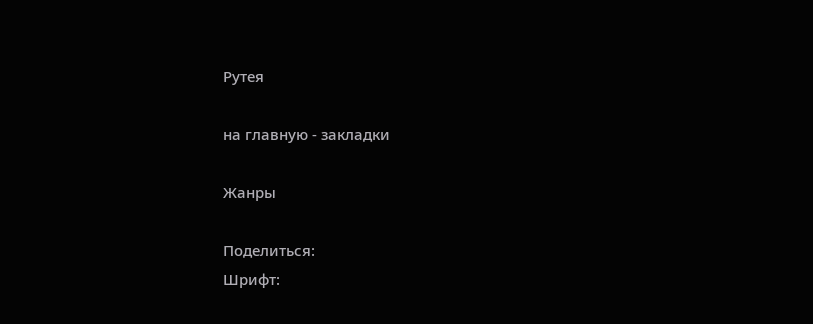Рутея

на главную - закладки

Жанры

Поделиться:
Шрифт: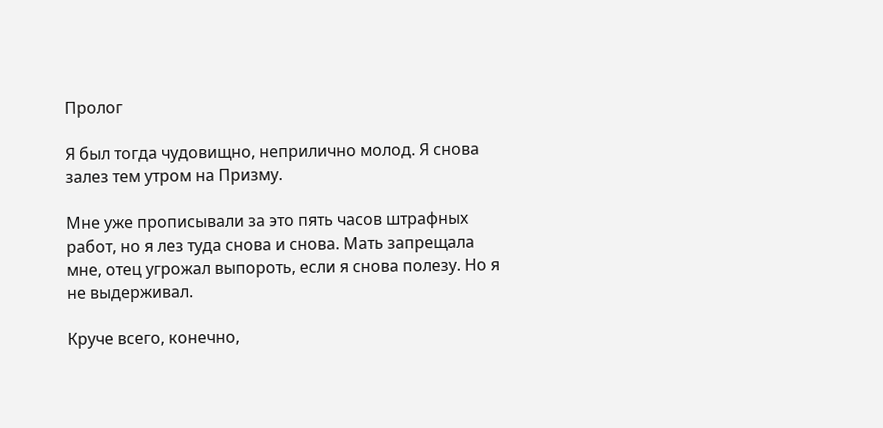Пролог

Я был тогда чудовищно, неприлично молод. Я снова залез тем утром на Призму.

Мне уже прописывали за это пять часов штрафных работ, но я лез туда снова и снова. Мать запрещала мне, отец угрожал выпороть, если я снова полезу. Но я не выдерживал.

Круче всего, конечно,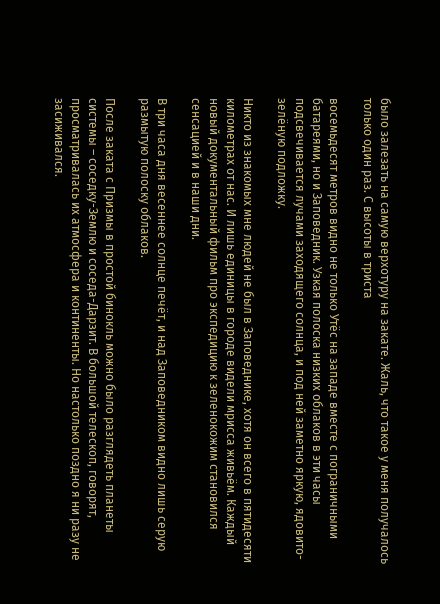было залезать на самую верхотуру на закате. Жаль, что такое у меня получалось только один раз. С высоты в триста

восемьдесят метров видно не только Утёс на западе вместе с пограничными батареями, но и Заповедник. Узкая полоска низких облаков в эти часы подсвечивается лучами заходящего солнца, и под ней заметно яркую, ядовито-зелёную подложку.

Никто из знакомых мне людей не был в Заповеднике, хотя он всего в пятидесяти километрах от нас. И лишь единицы в городе видели мрисса живьём. Каждый новый документальный фильм про экспедицию к зеленокожим становился сенсацией и в наши дни.

В три часа дня весеннее солнце печёт, и над Заповедником видно лишь серую размытую полоску облаков.

После заката с Призмы в простой бинокль можно было разглядеть планеты системы – соседку-Землю и соседа-Дарзит. В большой телескоп, говорят, просматривалась их атмосфера и континенты. Но настолько поздно я ни разу не засиживался.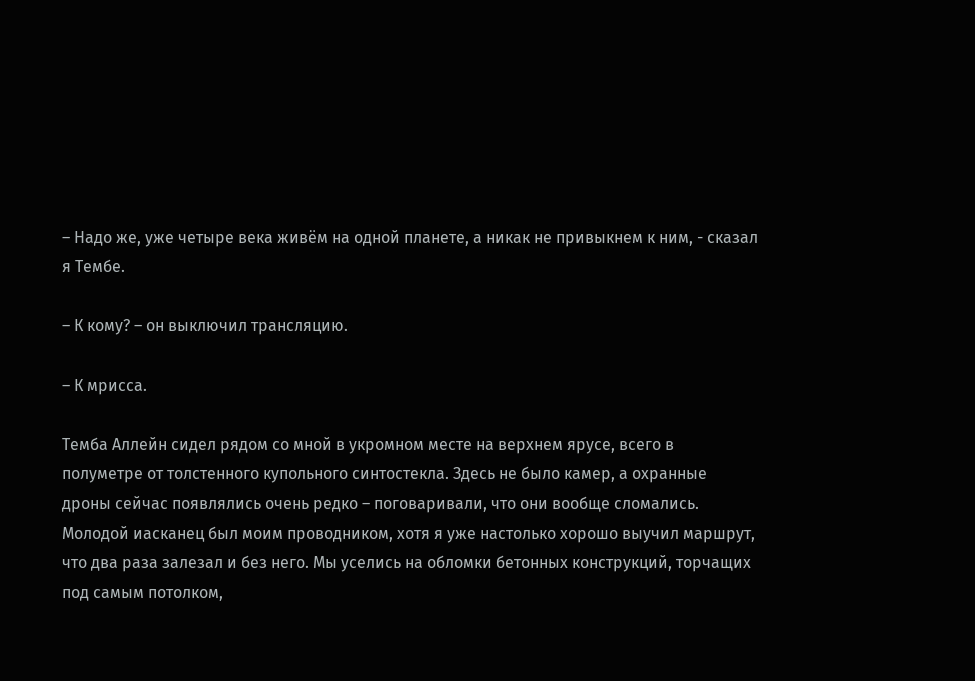– Надо же, уже четыре века живём на одной планете, а никак не привыкнем к ним, - сказал я Тембе.

– К кому? – он выключил трансляцию.

– К мрисса.

Темба Аллейн сидел рядом со мной в укромном месте на верхнем ярусе, всего в полуметре от толстенного купольного синтостекла. Здесь не было камер, а охранные дроны сейчас появлялись очень редко – поговаривали, что они вообще сломались. Молодой иасканец был моим проводником, хотя я уже настолько хорошо выучил маршрут, что два раза залезал и без него. Мы уселись на обломки бетонных конструкций, торчащих под самым потолком,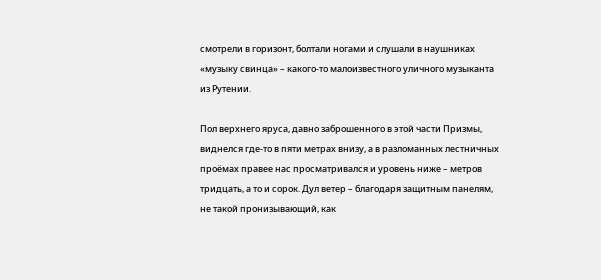смотрели в горизонт, болтали ногами и слушали в наушниках «музыку свинца» – какого-то малоизвестного уличного музыканта из Рутении.

Пол верхнего яруса, давно заброшенного в этой части Призмы, виднелся где-то в пяти метрах внизу, а в разломанных лестничных проёмах правее нас просматривался и уровень ниже – метров тридцать, а то и сорок. Дул ветер – благодаря защитным панелям, не такой пронизывающий, как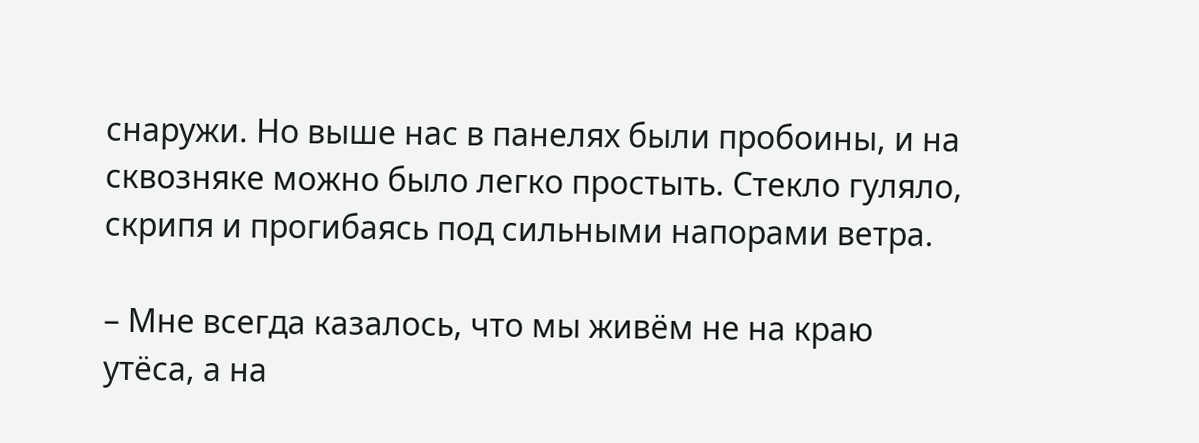снаружи. Но выше нас в панелях были пробоины, и на сквозняке можно было легко простыть. Стекло гуляло, скрипя и прогибаясь под сильными напорами ветра.

– Мне всегда казалось, что мы живём не на краю утёса, а на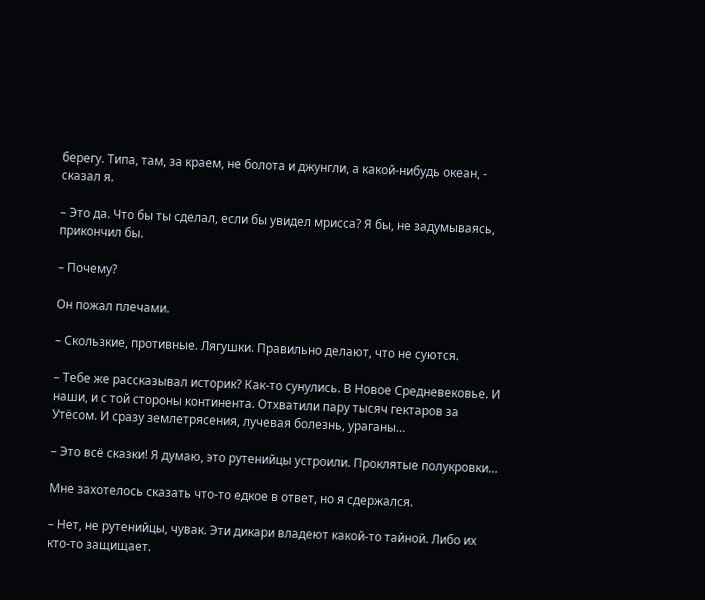берегу. Типа, там, за краем, не болота и джунгли, а какой-нибудь океан, - сказал я.

– Это да. Что бы ты сделал, если бы увидел мрисса? Я бы, не задумываясь, прикончил бы.

– Почему?

Он пожал плечами.

– Скользкие, противные. Лягушки. Правильно делают, что не суются.

– Тебе же рассказывал историк? Как-то сунулись. В Новое Средневековье. И наши, и с той стороны континента. Отхватили пару тысяч гектаров за Утёсом. И сразу землетрясения, лучевая болезнь, ураганы…

– Это всё сказки! Я думаю, это рутенийцы устроили. Проклятые полукровки…

Мне захотелось сказать что-то едкое в ответ, но я сдержался.

– Нет, не рутенийцы, чувак. Эти дикари владеют какой-то тайной. Либо их кто-то защищает.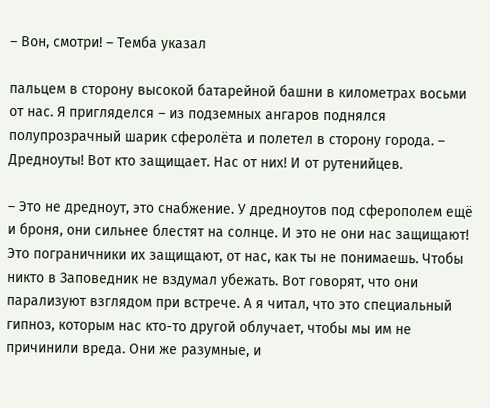– Вон, смотри! – Темба указал

пальцем в сторону высокой батарейной башни в километрах восьми от нас. Я пригляделся – из подземных ангаров поднялся полупрозрачный шарик сферолёта и полетел в сторону города. – Дредноуты! Вот кто защищает. Нас от них! И от рутенийцев.

– Это не дредноут, это снабжение. У дредноутов под сферополем ещё и броня, они сильнее блестят на солнце. И это не они нас защищают! Это пограничники их защищают, от нас, как ты не понимаешь. Чтобы никто в Заповедник не вздумал убежать. Вот говорят, что они парализуют взглядом при встрече. А я читал, что это специальный гипноз, которым нас кто-то другой облучает, чтобы мы им не причинили вреда. Они же разумные, и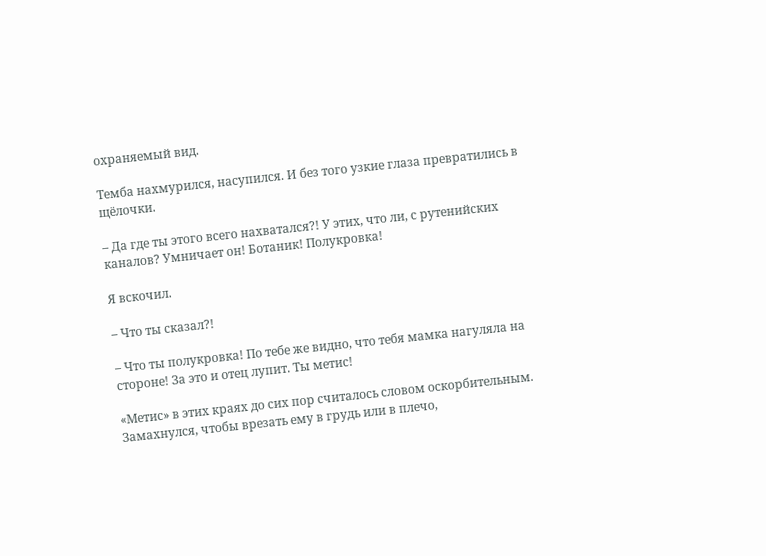охраняемый вид.

Темба нахмурился, насупился. И без того узкие глаза превратились в щёлочки.

– Да где ты этого всего нахватался?! У этих, что ли, с рутенийских каналов? Умничает он! Ботаник! Полукровка!

Я вскочил.

– Что ты сказал?!

– Что ты полукровка! По тебе же видно, что тебя мамка нагуляла на стороне! За это и отец лупит. Ты метис!

«Метис» в этих краях до сих пор считалось словом оскорбительным. Замахнулся, чтобы врезать ему в грудь или в плечо,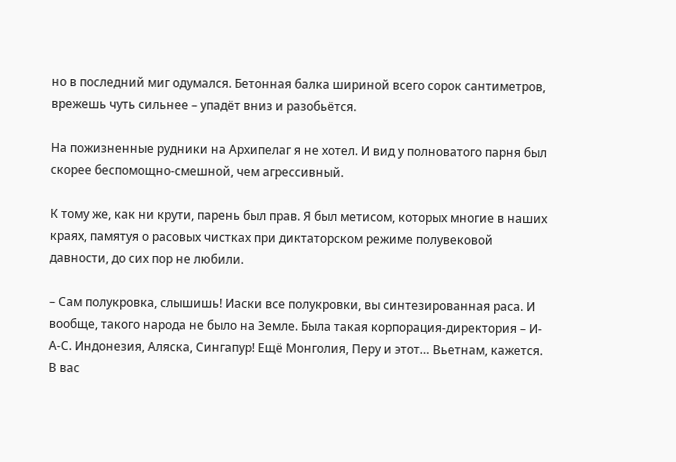но в последний миг одумался. Бетонная балка шириной всего сорок сантиметров, врежешь чуть сильнее – упадёт вниз и разобьётся.

На пожизненные рудники на Архипелаг я не хотел. И вид у полноватого парня был скорее беспомощно-смешной, чем агрессивный.

К тому же, как ни крути, парень был прав. Я был метисом, которых многие в наших краях, памятуя о расовых чистках при диктаторском режиме полувековой давности, до сих пор не любили.

– Сам полукровка, слышишь! Иаски все полукровки, вы синтезированная раса. И вообще, такого народа не было на Земле. Была такая корпорация-директория – И-А-С. Индонезия, Аляска, Сингапур! Ещё Монголия, Перу и этот… Вьетнам, кажется. В вас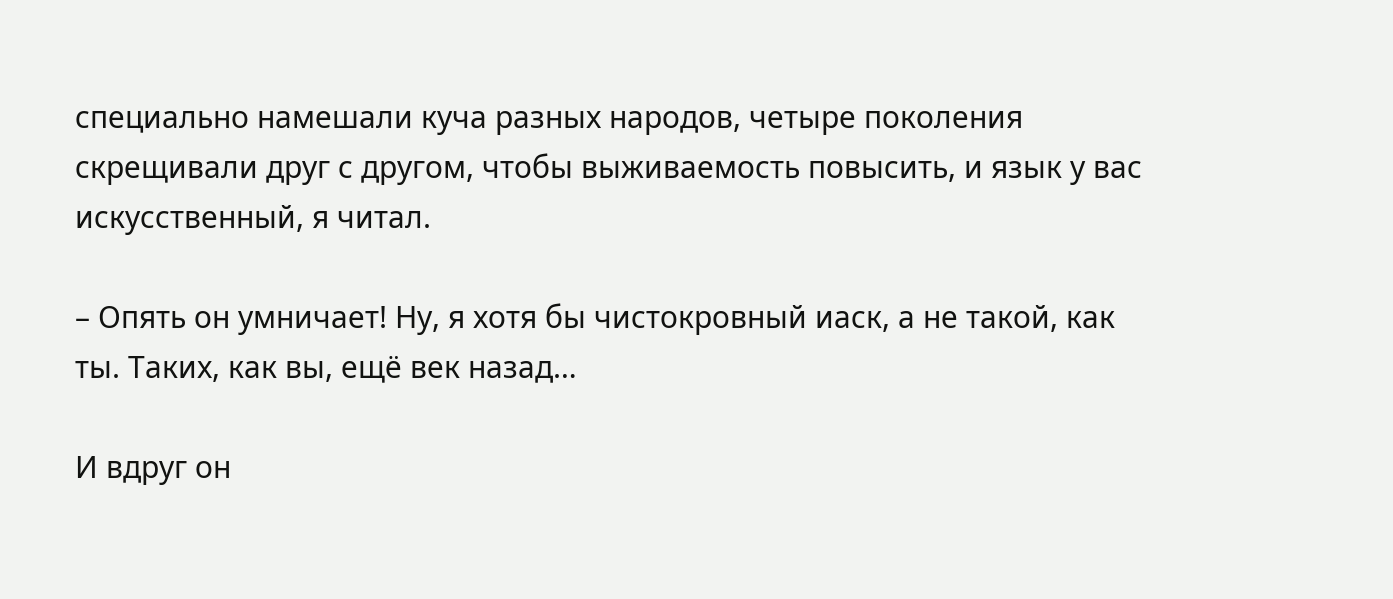специально намешали куча разных народов, четыре поколения скрещивали друг с другом, чтобы выживаемость повысить, и язык у вас искусственный, я читал.

– Опять он умничает! Ну, я хотя бы чистокровный иаск, а не такой, как ты. Таких, как вы, ещё век назад…

И вдруг он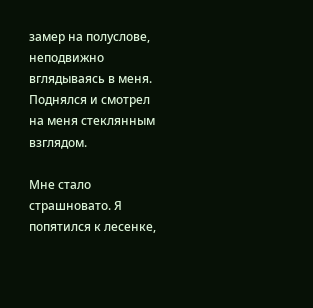замер на полуслове, неподвижно вглядываясь в меня. Поднялся и смотрел на меня стеклянным взглядом.

Мне стало страшновато. Я попятился к лесенке,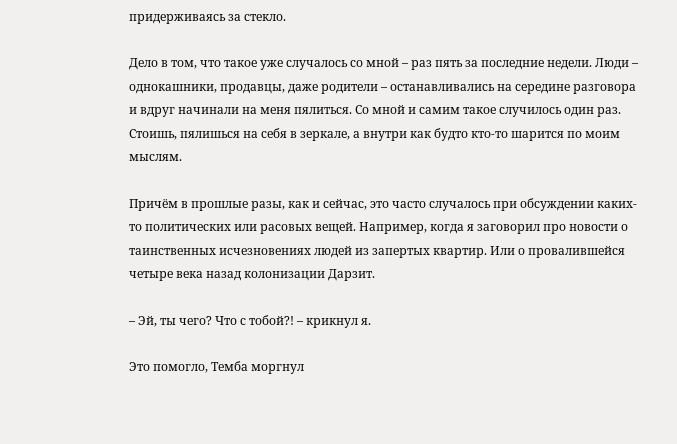придерживаясь за стекло.

Дело в том, что такое уже случалось со мной – раз пять за последние недели. Люди – однокашники, продавцы, даже родители – останавливались на середине разговора и вдруг начинали на меня пялиться. Со мной и самим такое случилось один раз. Стоишь, пялишься на себя в зеркале, а внутри как будто кто-то шарится по моим мыслям.

Причём в прошлые разы, как и сейчас, это часто случалось при обсуждении каких-то политических или расовых вещей. Например, когда я заговорил про новости о таинственных исчезновениях людей из запертых квартир. Или о провалившейся четыре века назад колонизации Дарзит.

– Эй, ты чего? Что с тобой?! – крикнул я.

Это помогло, Темба моргнул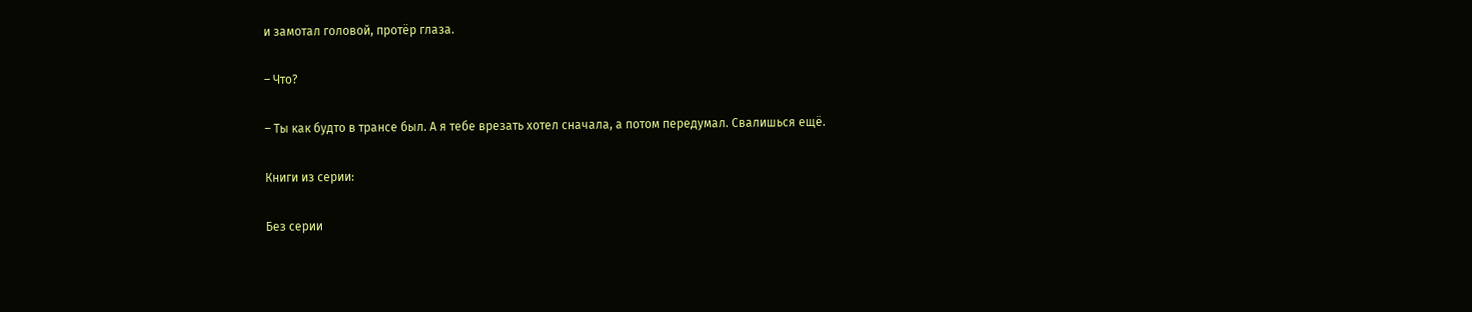и замотал головой, протёр глаза.

– Что?

– Ты как будто в трансе был. А я тебе врезать хотел сначала, а потом передумал. Свалишься ещё.

Книги из серии:

Без серии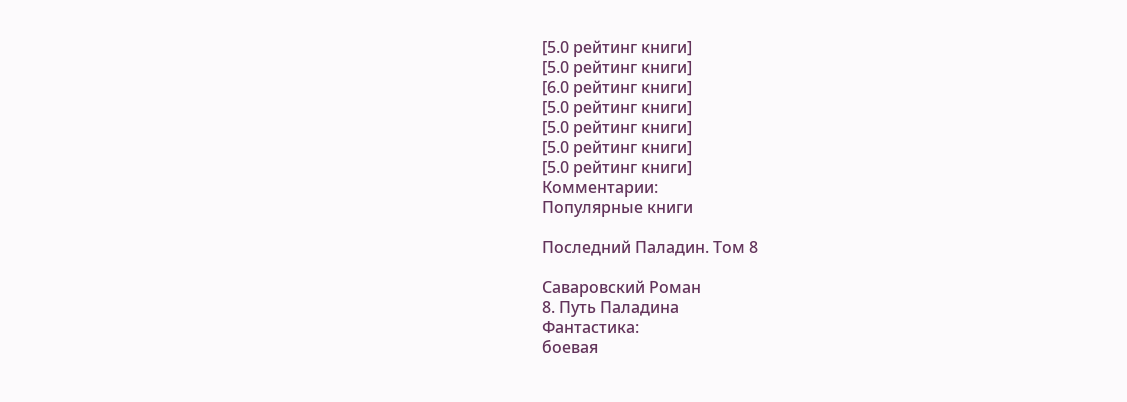[5.0 рейтинг книги]
[5.0 рейтинг книги]
[6.0 рейтинг книги]
[5.0 рейтинг книги]
[5.0 рейтинг книги]
[5.0 рейтинг книги]
[5.0 рейтинг книги]
Комментарии:
Популярные книги

Последний Паладин. Том 8

Саваровский Роман
8. Путь Паладина
Фантастика:
боевая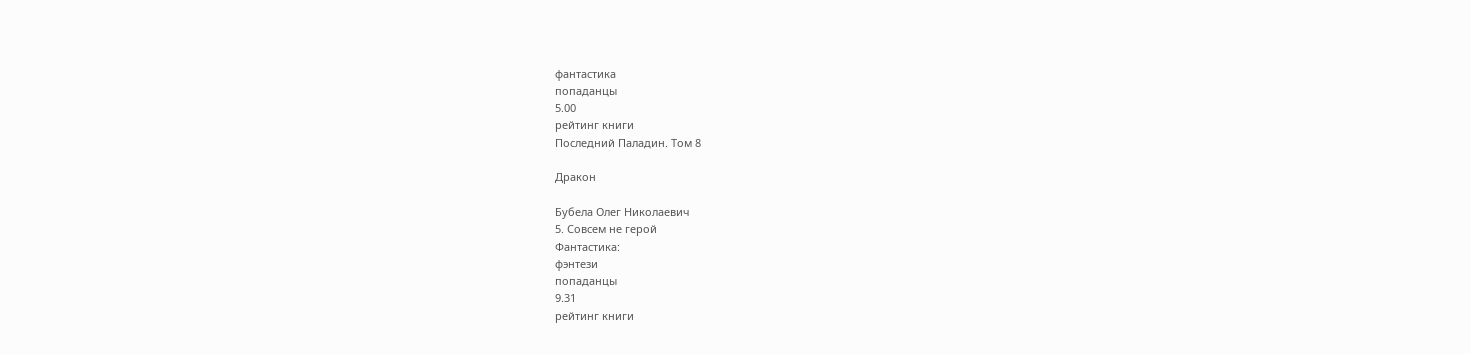фантастика
попаданцы
5.00
рейтинг книги
Последний Паладин. Том 8

Дракон

Бубела Олег Николаевич
5. Совсем не герой
Фантастика:
фэнтези
попаданцы
9.31
рейтинг книги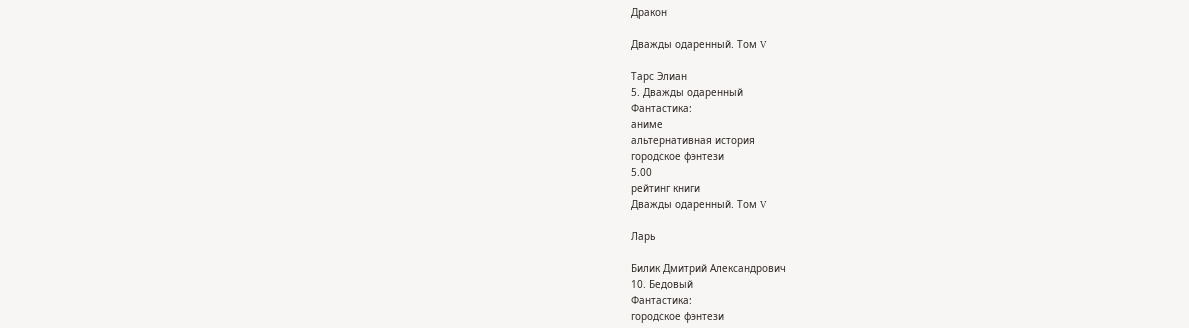Дракон

Дважды одаренный. Том V

Тарс Элиан
5. Дважды одаренный
Фантастика:
аниме
альтернативная история
городское фэнтези
5.00
рейтинг книги
Дважды одаренный. Том V

Ларь

Билик Дмитрий Александрович
10. Бедовый
Фантастика:
городское фэнтези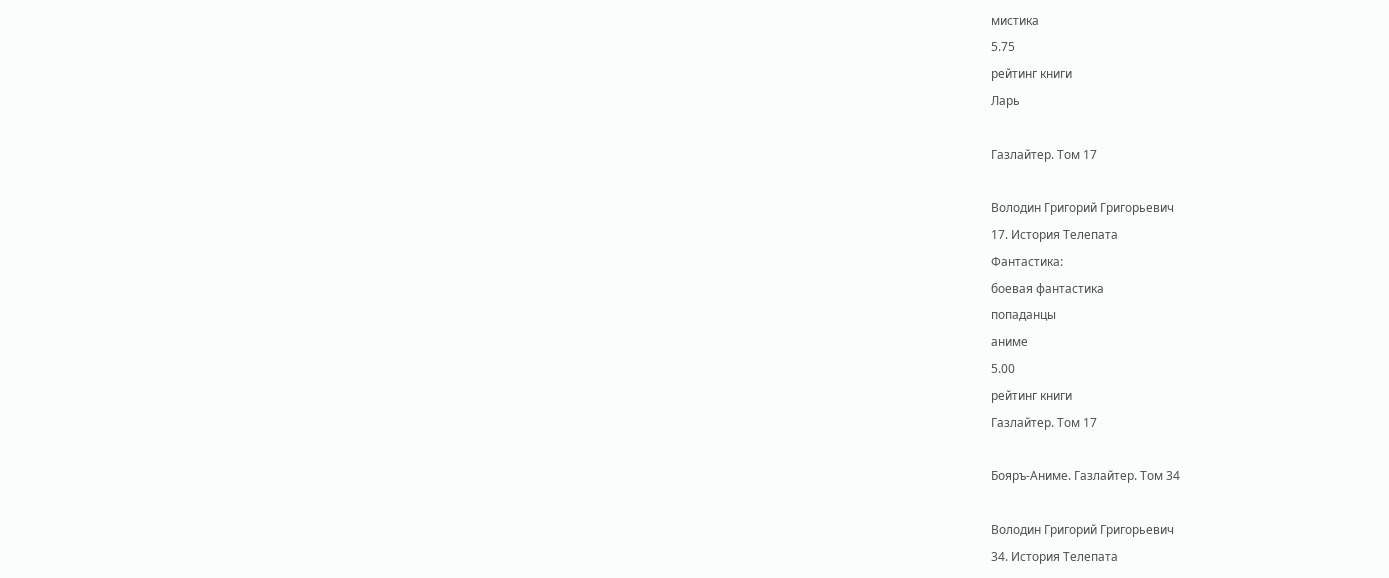мистика
5.75
рейтинг книги
Ларь

Газлайтер. Том 17

Володин Григорий Григорьевич
17. История Телепата
Фантастика:
боевая фантастика
попаданцы
аниме
5.00
рейтинг книги
Газлайтер. Том 17

Бояръ-Аниме. Газлайтер. Том 34

Володин Григорий Григорьевич
34. История Телепата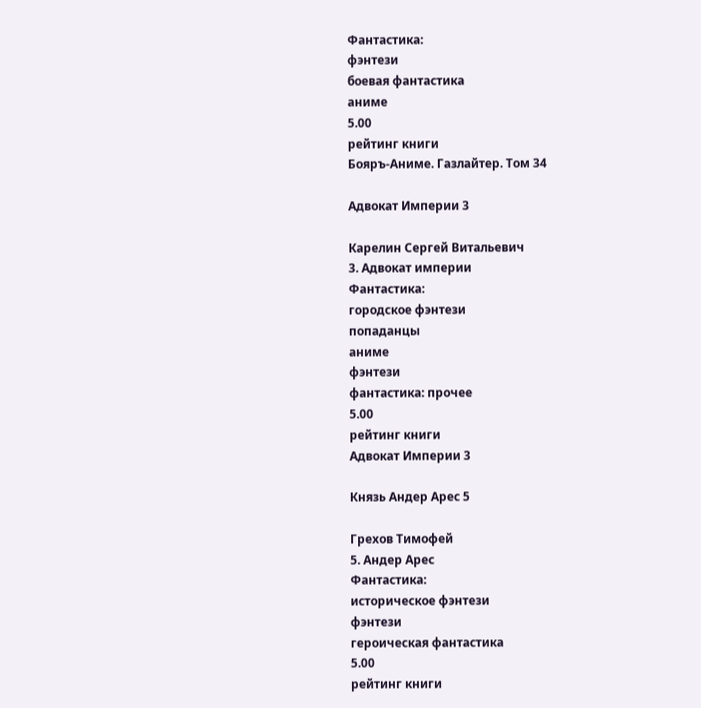Фантастика:
фэнтези
боевая фантастика
аниме
5.00
рейтинг книги
Бояръ-Аниме. Газлайтер. Том 34

Адвокат Империи 3

Карелин Сергей Витальевич
3. Адвокат империи
Фантастика:
городское фэнтези
попаданцы
аниме
фэнтези
фантастика: прочее
5.00
рейтинг книги
Адвокат Империи 3

Князь Андер Арес 5

Грехов Тимофей
5. Андер Арес
Фантастика:
историческое фэнтези
фэнтези
героическая фантастика
5.00
рейтинг книги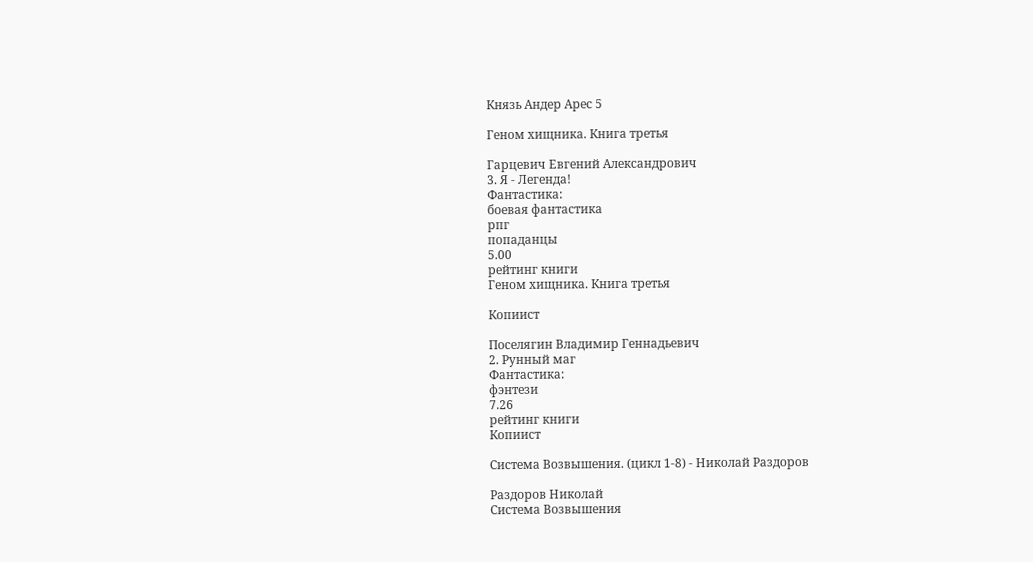Князь Андер Арес 5

Геном хищника. Книга третья

Гарцевич Евгений Александрович
3. Я - Легенда!
Фантастика:
боевая фантастика
рпг
попаданцы
5.00
рейтинг книги
Геном хищника. Книга третья

Копиист

Поселягин Владимир Геннадьевич
2. Рунный маг
Фантастика:
фэнтези
7.26
рейтинг книги
Копиист

Система Возвышения. (цикл 1-8) - Николай Раздоров

Раздоров Николай
Система Возвышения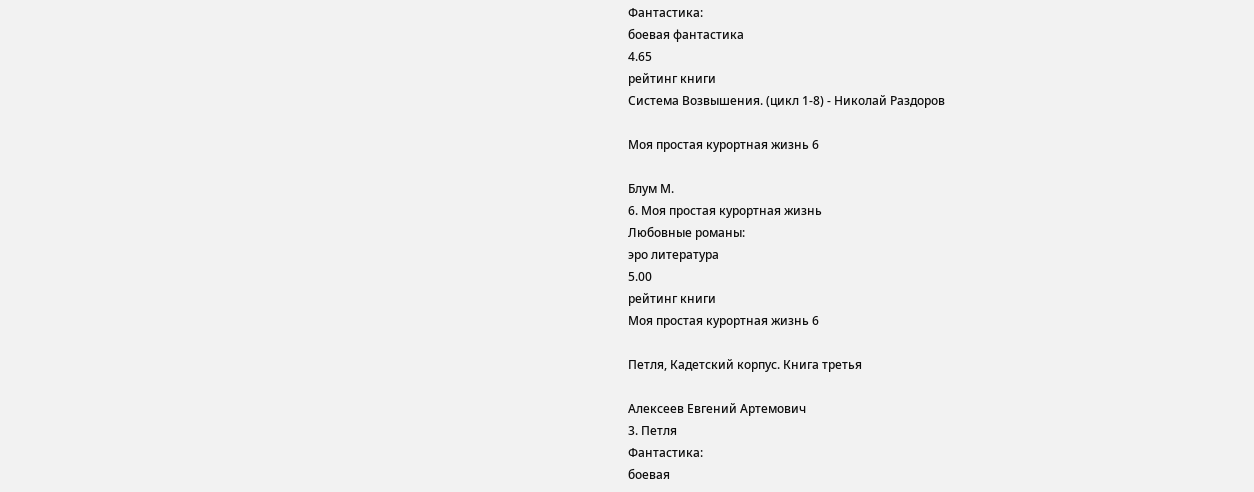Фантастика:
боевая фантастика
4.65
рейтинг книги
Система Возвышения. (цикл 1-8) - Николай Раздоров

Моя простая курортная жизнь 6

Блум М.
6. Моя простая курортная жизнь
Любовные романы:
эро литература
5.00
рейтинг книги
Моя простая курортная жизнь 6

Петля, Кадетский корпус. Книга третья

Алексеев Евгений Артемович
3. Петля
Фантастика:
боевая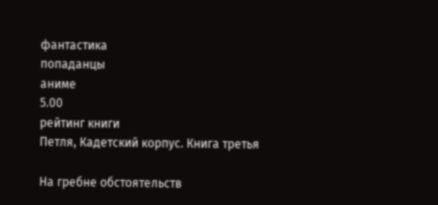фантастика
попаданцы
аниме
5.00
рейтинг книги
Петля, Кадетский корпус. Книга третья

На гребне обстоятельств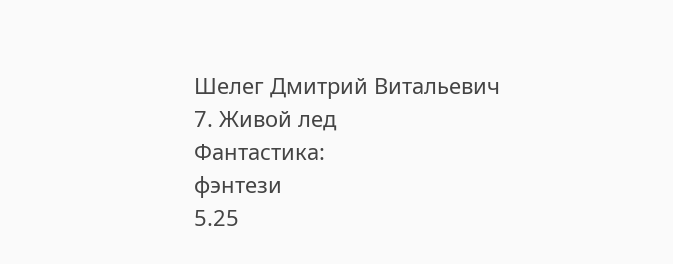Шелег Дмитрий Витальевич
7. Живой лед
Фантастика:
фэнтези
5.25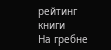рейтинг книги
На гребне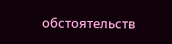обстоятельств